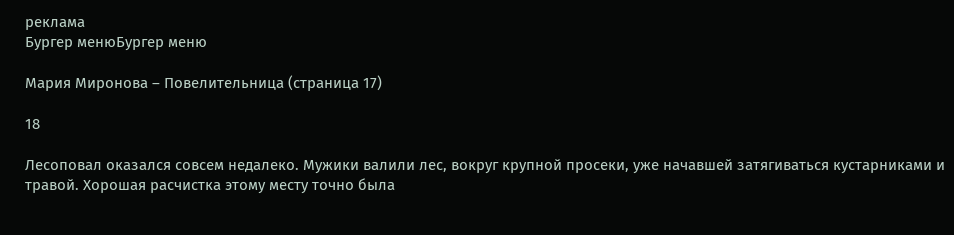реклама
Бургер менюБургер меню

Мария Миронова – Повелительница (страница 17)

18

Лесоповал оказался совсем недалеко. Мужики валили лес, вокруг крупной просеки, уже начавшей затягиваться кустарниками и травой. Хорошая расчистка этому месту точно была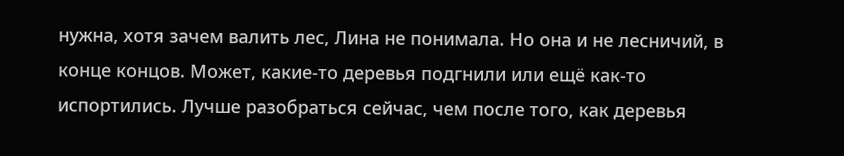нужна, хотя зачем валить лес, Лина не понимала. Но она и не лесничий, в конце концов. Может, какие-то деревья подгнили или ещё как-то испортились. Лучше разобраться сейчас, чем после того, как деревья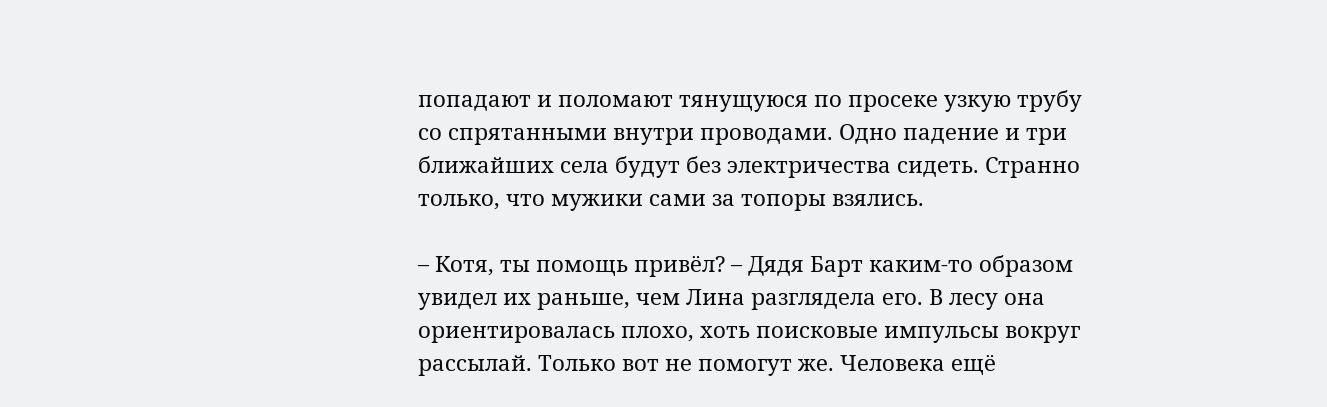попадают и поломают тянущуюся по просеке узкую трубу со спрятанными внутри проводами. Одно падение и три ближайших села будут без электричества сидеть. Странно только, что мужики сами за топоры взялись.

– Котя, ты помощь привёл? – Дядя Барт каким-то образом увидел их раньше, чем Лина разглядела его. В лесу она ориентировалась плохо, хоть поисковые импульсы вокруг рассылай. Только вот не помогут же. Человека ещё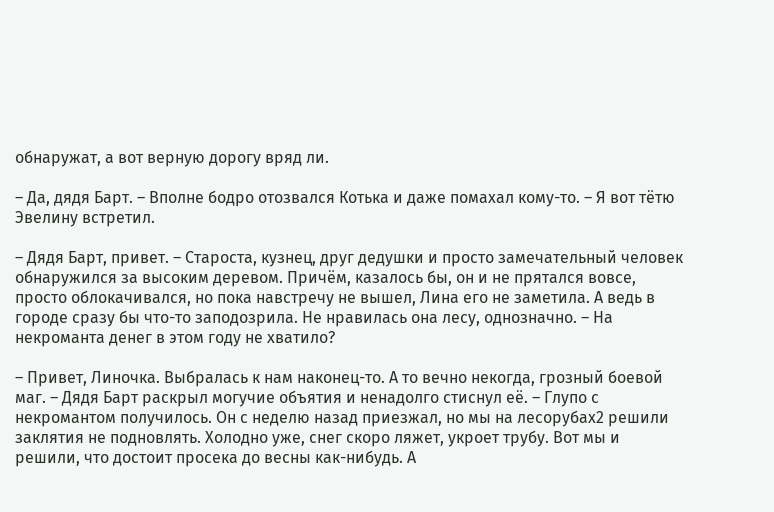обнаружат, а вот верную дорогу вряд ли.

– Да, дядя Барт. – Вполне бодро отозвался Котька и даже помахал кому-то. – Я вот тётю Эвелину встретил.

– Дядя Барт, привет. – Староста, кузнец, друг дедушки и просто замечательный человек обнаружился за высоким деревом. Причём, казалось бы, он и не прятался вовсе, просто облокачивался, но пока навстречу не вышел, Лина его не заметила. А ведь в городе сразу бы что-то заподозрила. Не нравилась она лесу, однозначно. – На некроманта денег в этом году не хватило?

– Привет, Линочка. Выбралась к нам наконец-то. А то вечно некогда, грозный боевой маг. – Дядя Барт раскрыл могучие объятия и ненадолго стиснул её. – Глупо с некромантом получилось. Он с неделю назад приезжал, но мы на лесорубах2 решили заклятия не подновлять. Холодно уже, снег скоро ляжет, укроет трубу. Вот мы и решили, что достоит просека до весны как-нибудь. А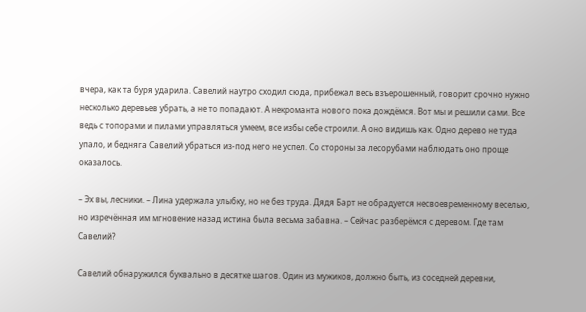вчера, как та буря ударила. Савелий наутро сходил сюда, прибежал весь взъерошенный, говорит срочно нужно несколько деревьев убрать, а не то попадают. А некроманта нового пока дождёмся. Вот мы и решили сами. Все ведь с топорами и пилами управляться умеем, все избы себе строили. А оно видишь как. Одно дерево не туда упало, и бедняга Савелий убраться из-под него не успел. Со стороны за лесорубами наблюдать оно проще оказалось.

– Эх вы, лесники. – Лина удержала улыбку, но не без труда. Дядя Барт не обрадуется несвоевременному веселью, но изречённая им мгновение назад истина была весьма забавна. – Сейчас разберёмся с деревом. Где там Савелий?

Савелий обнаружился буквально в десятке шагов. Один из мужиков, должно быть, из соседней деревни,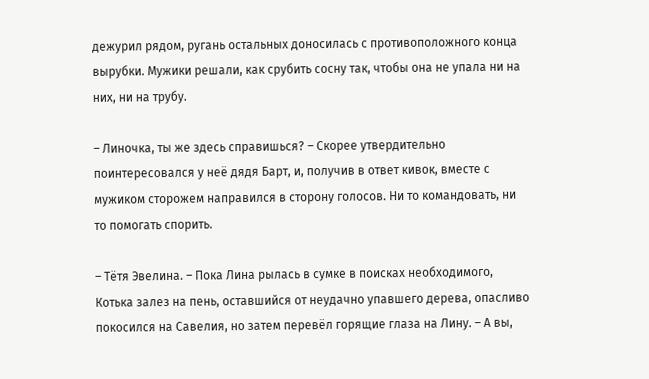дежурил рядом, ругань остальных доносилась с противоположного конца вырубки. Мужики решали, как срубить сосну так, чтобы она не упала ни на них, ни на трубу.

– Линочка, ты же здесь справишься? – Скорее утвердительно поинтересовался у неё дядя Барт, и, получив в ответ кивок, вместе с мужиком сторожем направился в сторону голосов. Ни то командовать, ни то помогать спорить.

– Тётя Эвелина. – Пока Лина рылась в сумке в поисках необходимого, Котька залез на пень, оставшийся от неудачно упавшего дерева, опасливо покосился на Савелия, но затем перевёл горящие глаза на Лину. – А вы,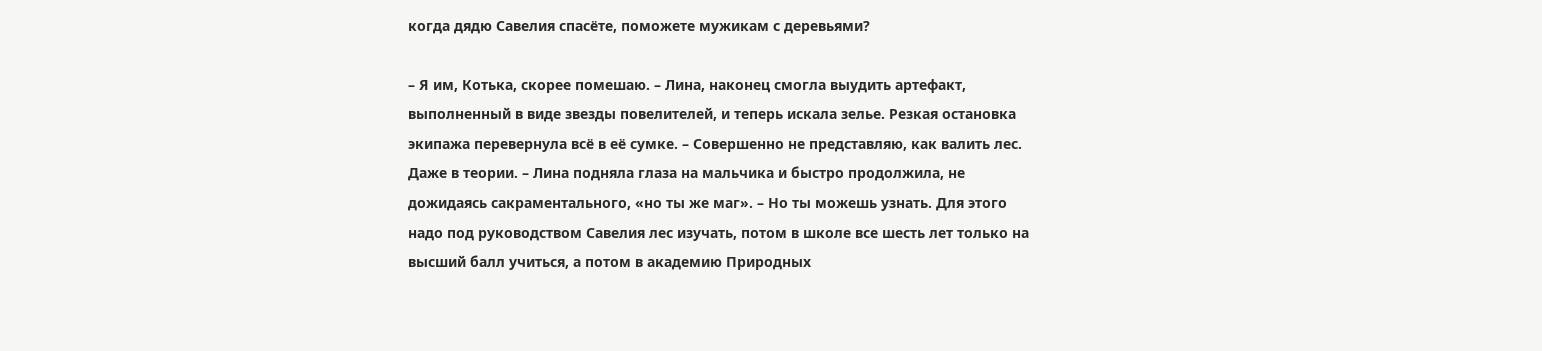когда дядю Савелия спасёте, поможете мужикам с деревьями?

– Я им, Котька, скорее помешаю. – Лина, наконец смогла выудить артефакт, выполненный в виде звезды повелителей, и теперь искала зелье. Резкая остановка экипажа перевернула всё в её сумке. – Совершенно не представляю, как валить лес. Даже в теории. – Лина подняла глаза на мальчика и быстро продолжила, не дожидаясь сакраментального, «но ты же маг». – Но ты можешь узнать. Для этого надо под руководством Савелия лес изучать, потом в школе все шесть лет только на высший балл учиться, а потом в академию Природных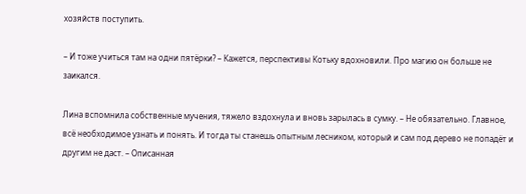хозяйств поступить.

– И тоже учиться там на одни пятёрки? – Кажется, перспективы Котьку вдохновили. Про магию он больше не заикался.

Лина вспомнила собственные мучения, тяжело вздохнула и вновь зарылась в сумку. – Не обязательно. Главное, всё необходимое узнать и понять. И тогда ты станешь опытным лесником, который и сам под дерево не попадёт и другим не даст. – Описанная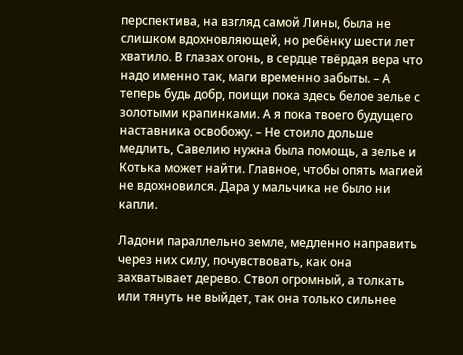перспектива, на взгляд самой Лины, была не слишком вдохновляющей, но ребёнку шести лет хватило. В глазах огонь, в сердце твёрдая вера что надо именно так, маги временно забыты. – А теперь будь добр, поищи пока здесь белое зелье с золотыми крапинками. А я пока твоего будущего наставника освобожу. – Не стоило дольше медлить, Савелию нужна была помощь, а зелье и Котька может найти. Главное, чтобы опять магией не вдохновился. Дара у мальчика не было ни капли.

Ладони параллельно земле, медленно направить через них силу, почувствовать, как она захватывает дерево. Ствол огромный, а толкать или тянуть не выйдет, так она только сильнее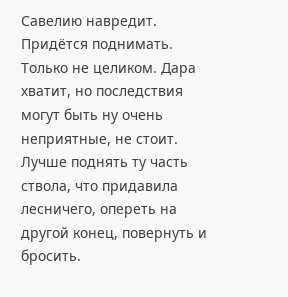Савелию навредит. Придётся поднимать. Только не целиком. Дара хватит, но последствия могут быть ну очень неприятные, не стоит. Лучше поднять ту часть ствола, что придавила лесничего, опереть на другой конец, повернуть и бросить.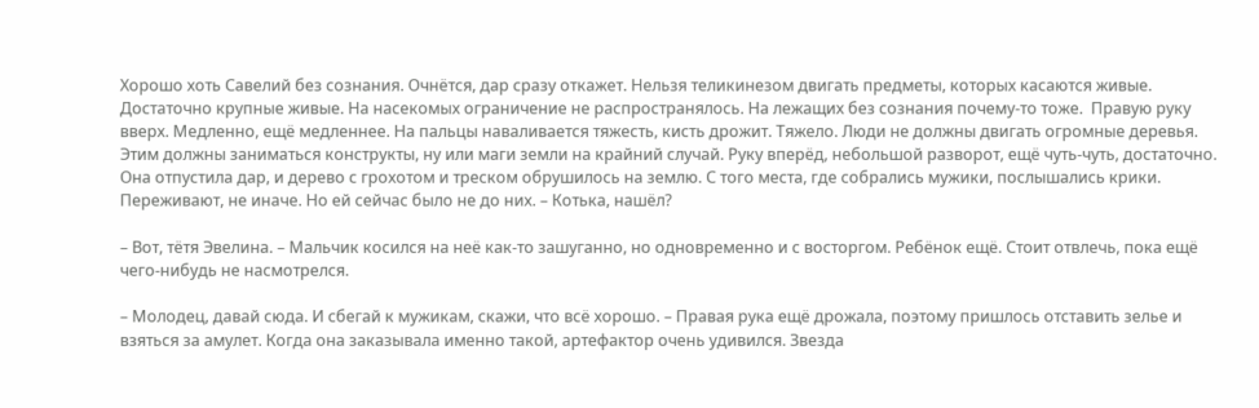Хорошо хоть Савелий без сознания. Очнётся, дар сразу откажет. Нельзя теликинезом двигать предметы, которых касаются живые. Достаточно крупные живые. На насекомых ограничение не распространялось. На лежащих без сознания почему-то тоже.  Правую руку вверх. Медленно, ещё медленнее. На пальцы наваливается тяжесть, кисть дрожит. Тяжело. Люди не должны двигать огромные деревья. Этим должны заниматься конструкты, ну или маги земли на крайний случай. Руку вперёд, небольшой разворот, ещё чуть-чуть, достаточно. Она отпустила дар, и дерево с грохотом и треском обрушилось на землю. С того места, где собрались мужики, послышались крики. Переживают, не иначе. Но ей сейчас было не до них. – Котька, нашёл?

– Вот, тётя Эвелина. – Мальчик косился на неё как-то зашуганно, но одновременно и с восторгом. Ребёнок ещё. Стоит отвлечь, пока ещё чего-нибудь не насмотрелся.

– Молодец, давай сюда. И сбегай к мужикам, скажи, что всё хорошо. – Правая рука ещё дрожала, поэтому пришлось отставить зелье и взяться за амулет. Когда она заказывала именно такой, артефактор очень удивился. Звезда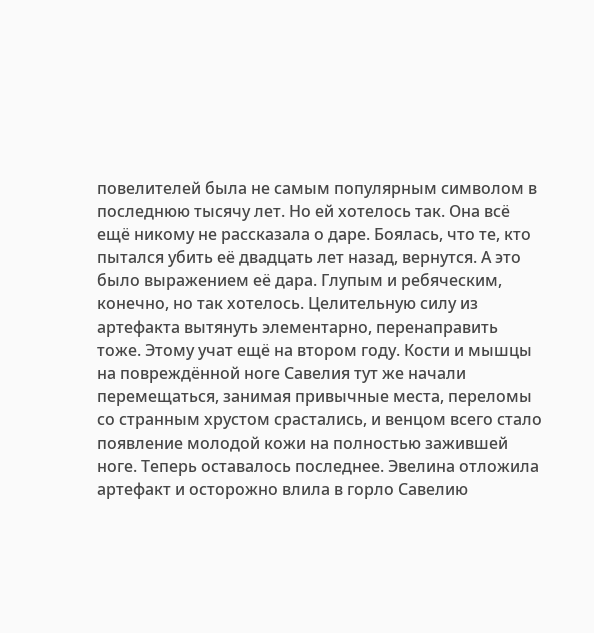повелителей была не самым популярным символом в последнюю тысячу лет. Но ей хотелось так. Она всё ещё никому не рассказала о даре. Боялась, что те, кто пытался убить её двадцать лет назад, вернутся. А это было выражением её дара. Глупым и ребяческим, конечно, но так хотелось. Целительную силу из артефакта вытянуть элементарно, перенаправить тоже. Этому учат ещё на втором году. Кости и мышцы на повреждённой ноге Савелия тут же начали перемещаться, занимая привычные места, переломы со странным хрустом срастались, и венцом всего стало появление молодой кожи на полностью зажившей ноге. Теперь оставалось последнее. Эвелина отложила артефакт и осторожно влила в горло Савелию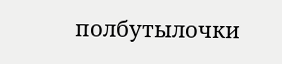полбутылочки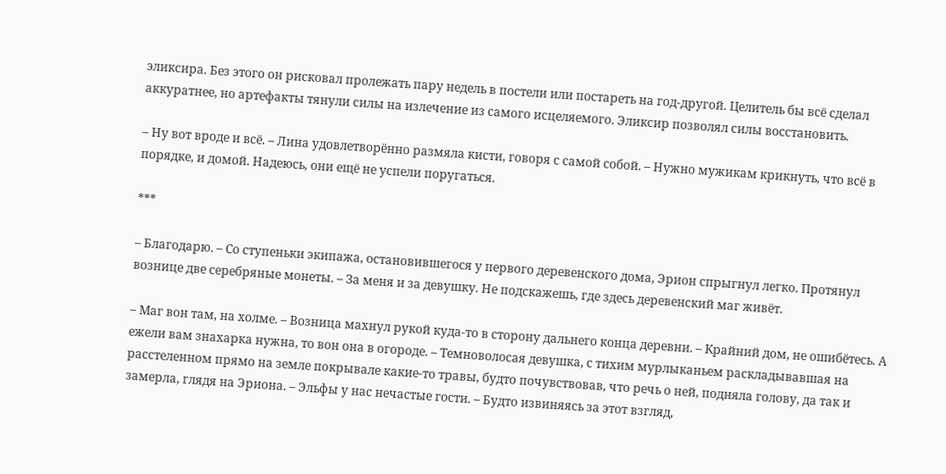эликсира. Без этого он рисковал пролежать пару недель в постели или постареть на год-другой. Целитель бы всё сделал аккуратнее, но артефакты тянули силы на излечение из самого исцеляемого. Эликсир позволял силы восстановить.

– Ну вот вроде и всё. – Лина удовлетворённо размяла кисти, говоря с самой собой. – Нужно мужикам крикнуть, что всё в порядке, и домой. Надеюсь, они ещё не успели поругаться.

***

– Благодарю. – Со ступеньки экипажа, остановившегося у первого деревенского дома, Эрион спрыгнул легко. Протянул вознице две серебряные монеты. – За меня и за девушку. Не подскажешь, где здесь деревенский маг живёт.

– Маг вон там, на холме. – Возница махнул рукой куда-то в сторону дальнего конца деревни. – Крайний дом, не ошибётесь. А ежели вам знахарка нужна, то вон она в огороде. – Темноволосая девушка, с тихим мурлыканьем раскладывавшая на расстеленном прямо на земле покрывале какие-то травы, будто почувствовав, что речь о ней, подняла голову, да так и замерла, глядя на Эриона. – Эльфы у нас нечастые гости. – Будто извиняясь за этот взгляд,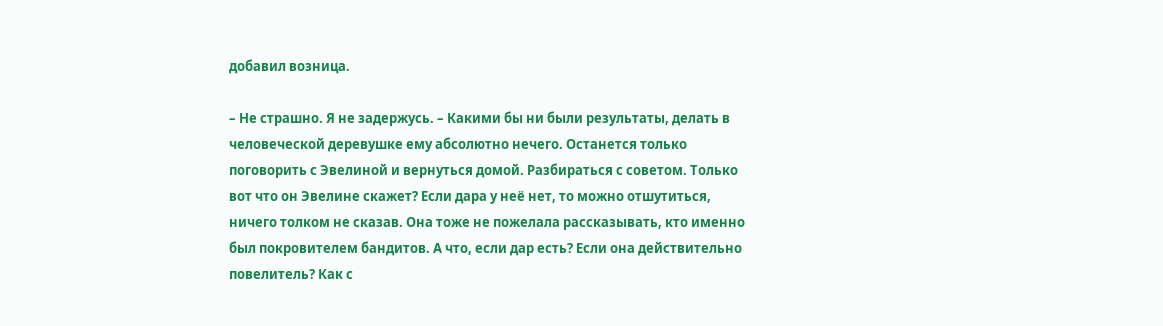добавил возница.

– Не страшно. Я не задержусь. – Какими бы ни были результаты, делать в человеческой деревушке ему абсолютно нечего. Останется только поговорить с Эвелиной и вернуться домой. Разбираться с советом. Только вот что он Эвелине скажет? Если дара у неё нет, то можно отшутиться, ничего толком не сказав. Она тоже не пожелала рассказывать, кто именно был покровителем бандитов. А что, если дар есть? Если она действительно повелитель? Как с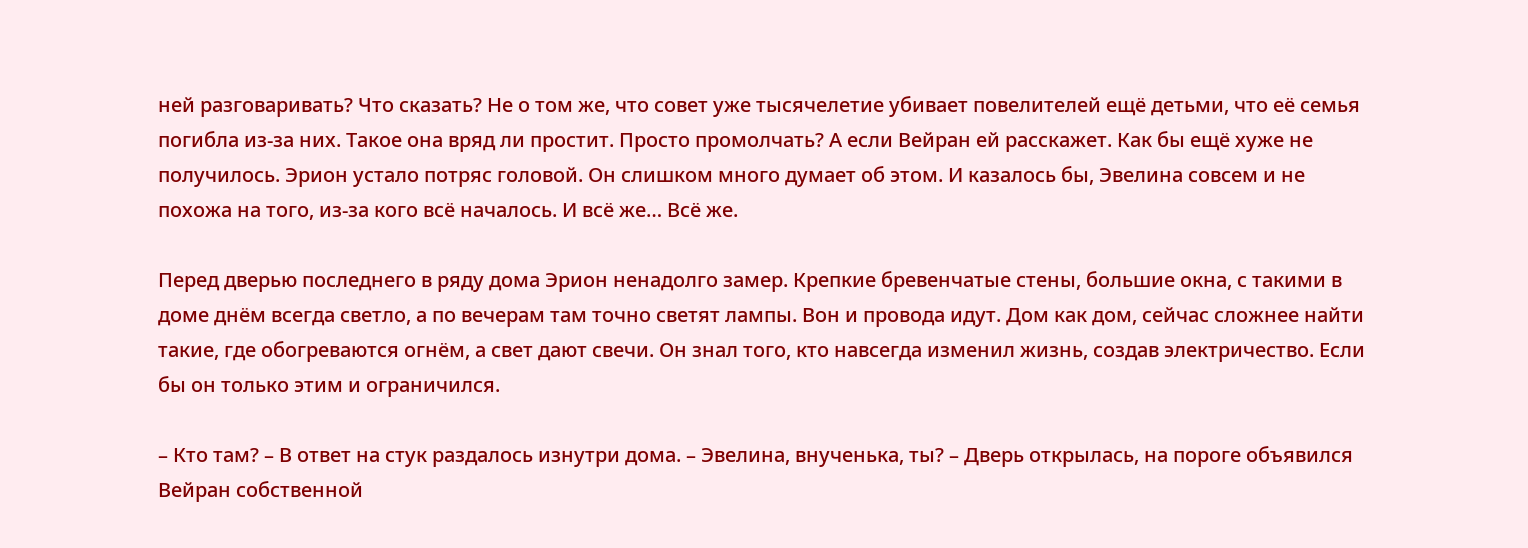ней разговаривать? Что сказать? Не о том же, что совет уже тысячелетие убивает повелителей ещё детьми, что её семья погибла из-за них. Такое она вряд ли простит. Просто промолчать? А если Вейран ей расскажет. Как бы ещё хуже не получилось. Эрион устало потряс головой. Он слишком много думает об этом. И казалось бы, Эвелина совсем и не похожа на того, из-за кого всё началось. И всё же… Всё же.

Перед дверью последнего в ряду дома Эрион ненадолго замер. Крепкие бревенчатые стены, большие окна, с такими в доме днём всегда светло, а по вечерам там точно светят лампы. Вон и провода идут. Дом как дом, сейчас сложнее найти такие, где обогреваются огнём, а свет дают свечи. Он знал того, кто навсегда изменил жизнь, создав электричество. Если бы он только этим и ограничился.

– Кто там? – В ответ на стук раздалось изнутри дома. – Эвелина, внученька, ты? – Дверь открылась, на пороге объявился Вейран собственной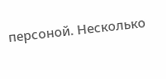персоной. Несколько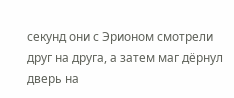секунд они с Эрионом смотрели друг на друга, а затем маг дёрнул дверь на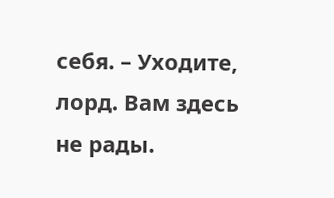себя. – Уходите, лорд. Вам здесь не рады.